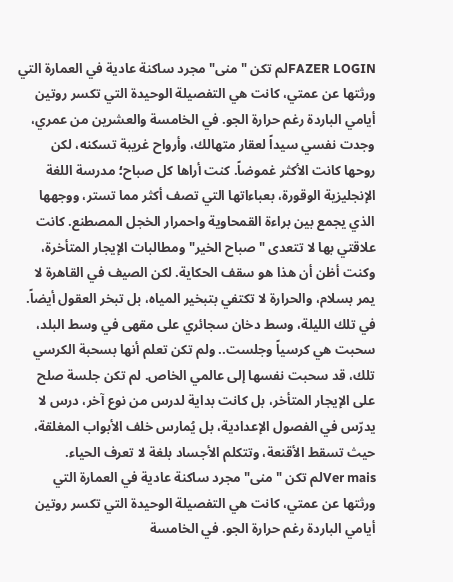FAZER LOGINلم تكن "منى" مجرد ساكنة عادية في العمارة التي ورثتها عن عمتي، كانت هي التفصيلة الوحيدة التي تكسر روتين أيامي الباردة رغم حرارة الجو. في الخامسة والعشرين من عمري، وجدت نفسي سيداً لعقار متهالك، وأرواح غريبة تسكنه، لكن روحها كانت الأكثر غموضاً. كنت أراها كل صباح؛ مدرسة اللغة الإنجليزية الوقورة، بعباءاتها التي تصف أكثر مما تستر، ووجهها الذي يجمع بين براءة القمحاوية واحمرار الخجل المصطنع. كانت علاقتي بها لا تتعدى "صباح الخير" ومطالبات الإيجار المتأخرة، وكنت أظن أن هذا هو سقف الحكاية. لكن الصيف في القاهرة لا يمر بسلام، والحرارة لا تكتفي بتبخير المياه، بل تبخر العقول أيضاً. في تلك الليلة، وسط دخان سجائري على مقهى في وسط البلد، سحبت هي كرسياً وجلست.. ولم تكن تعلم أنها بسحبة الكرسي تلك، قد سحبت نفسها إلى عالمي الخاص. لم تكن جلسة صلح على الإيجار المتأخر، بل كانت بداية لدرس من نوع آخر، درس لا يدرّس في الفصول الإعدادية، بل يُمارس خلف الأبواب المغلقة، حيث تسقط الأقنعة، وتتكلم الأجساد بلغة لا تعرف الحياء.
Ver maisلم تكن "منى" مجرد ساكنة عادية في العمارة التي ورثتها عن عمتي، كانت هي التفصيلة الوحيدة التي تكسر روتين أيامي الباردة رغم حرارة الجو. في الخامسة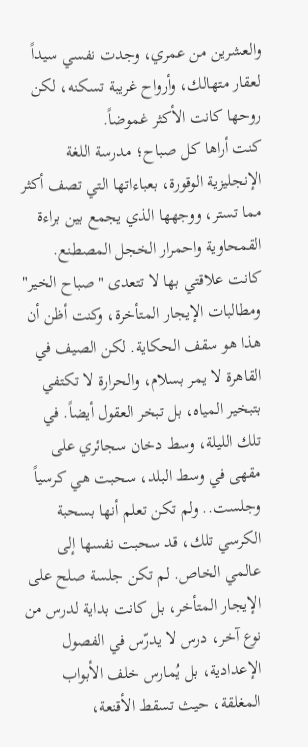والعشرين من عمري، وجدت نفسي سيداً لعقار متهالك، وأرواح غريبة تسكنه، لكن روحها كانت الأكثر غموضاً.
كنت أراها كل صباح؛ مدرسة اللغة الإنجليزية الوقورة، بعباءاتها التي تصف أكثر مما تستر، ووجهها الذي يجمع بين براءة القمحاوية واحمرار الخجل المصطنع. كانت علاقتي بها لا تتعدى "صباح الخير" ومطالبات الإيجار المتأخرة، وكنت أظن أن هذا هو سقف الحكاية. لكن الصيف في القاهرة لا يمر بسلام، والحرارة لا تكتفي بتبخير المياه، بل تبخر العقول أيضاً. في تلك الليلة، وسط دخان سجائري على مقهى في وسط البلد، سحبت هي كرسياً وجلست.. ولم تكن تعلم أنها بسحبة الكرسي تلك، قد سحبت نفسها إلى عالمي الخاص. لم تكن جلسة صلح على الإيجار المتأخر، بل كانت بداية لدرس من نوع آخر، درس لا يدرّس في الفصول الإعدادية، بل يُمارس خلف الأبواب المغلقة، حيث تسقط الأقنعة،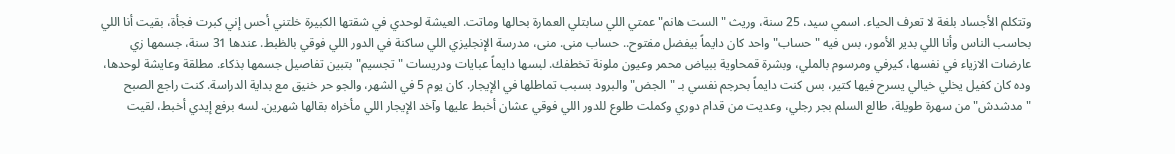وتتكلم الأجساد بلغة لا تعرف الحياء. اسمي سيد، 25 سنة، وريث "الست هانم" عمتي اللي سابتلي العمارة بحالها وماتت. العيشة لوحدي في شقتها الكبيرة خلتني أحس إني كبرت فجأة، بقيت أنا اللي بحاسب الناس وأنا اللي بدير الأمور، بس فيه "حساب" واحد كان دايماً بيفضل مفتوح.. حساب منى. منى، مدرسة الإنجليزي اللي ساكنة في الدور اللي فوقي بالظبط. عندها 31 سنة، جسمها زي عارضات الازياء في نفسها، كيرفي ومرسوم بالملي، وبشرة قمحاوية ببياض محمر وعيون ملونة تخطفك. لبسها دايماً عبايات ودريسات "تجسيم" بتبين تفاصيل جسمها بذكاء. مطلقة وعايشة لوحدها، وده كان كفيل يخلي خيالي يسرح فيها كتير، بس كنت دايماً بحرجم نفسي بـ "الجض" والبرود بسبب تماطلها في الإيجار. كان يوم 5 في الشهر، والجو حر خنيق مع بداية الدراسة. كنت راجع الصبح "مدشدش" من سهرة طويلة، طالع السلم بجر رجلي، وعديت من قدام دوري وكملت طلوع للدور اللي فوقي عشان أخبط عليها وآخد الإيجار اللي مأخراه بقالها شهرين. لسه برفع إيدي أخبط، لقيت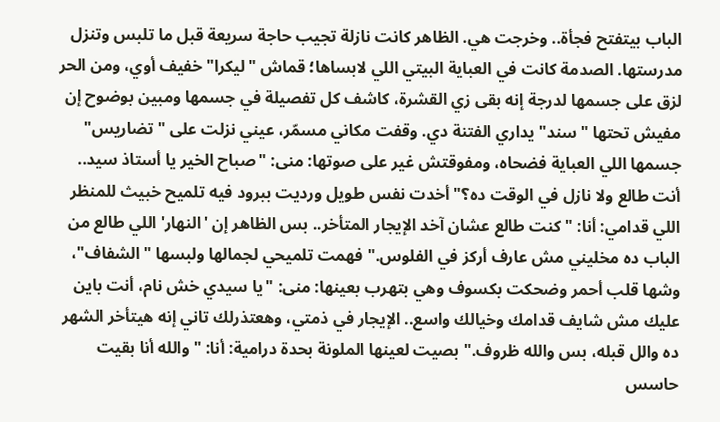الباب بيتفتح فجأة.. وخرجت هي. الظاهر كانت نازلة تجيب حاجة سريعة قبل ما تلبس وتنزل مدرستها. الصدمة كانت في العباية البيتي اللي لابساها؛ قماش "ليكرا" خفيف أوي، ومن الحر لزق على جسمها لدرجة إنه بقى زي القشرة، كاشف كل تفصيلة في جسمها ومبين بوضوح إن مفيش تحتها "سند" يداري الفتنة دي. وقفت مكاني مسمّر، عيني نزلت على "تضاريس" جسمها اللي العباية فضحاه، ومفوقتش غير على صوتها: منى: "صباح الخير يا أستاذ سيد.. أنت طالع ولا نازل في الوقت ده؟" أخدت نفس طويل ورديت ببرود فيه تلميح خبيث للمنظر اللي قدامي: أنا: "كنت طالع عشان آخد الإيجار المتأخر.. بس الظاهر إن 'النهار' اللي طالع من الباب ده مخليني مش عارف أركز في الفلوس." فهمت تلميحي لجمالها ولبسها "الشفاف"، وشها قلب أحمر وضحكت بكسوف وهي بتهرب بعينها: منى: "يا سيدي خش نام، أنت باين عليك مش شايف قدامك وخيالك واسع.. الإيجار في ذمتي، وهعتذرلك تاني إنه هيتأخر الشهر ده والل قبله، بس والله ظروف." بصيت لعينها الملونة بحدة درامية: أنا: "والله أنا بقيت حاسس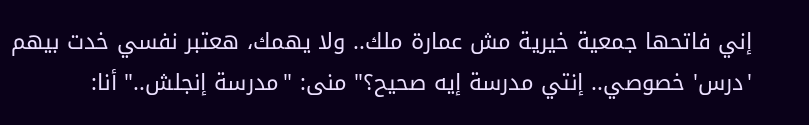إني فاتحها جمعية خيرية مش عمارة ملك.. ولا يهمك، هعتبر نفسي خدت بيهم 'درس' خصوصي.. إنتي مدرسة إيه صحيح؟" منى: "مدرسة إنجلش.." أنا: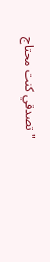"تصدقي كنت محتاج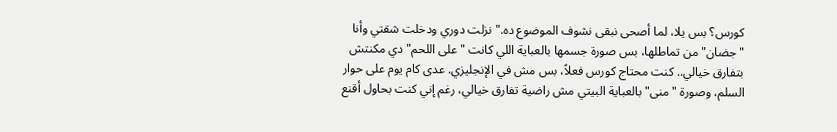كورس؟ بس يلا، لما أصحى نبقى نشوف الموضوع ده." نزلت دوري ودخلت شقتي وأنا "جضان" من تماطلها، بس صورة جسمها بالعباية اللي كانت "على اللحم" دي مكنتش بتفارق خيالي.. كنت محتاج كورس فعلاً، بس مش في الإنجليزي. عدى كام يوم على حوار السلم، وصورة "منى" بالعباية البيتي مش راضية تفارق خيالي، رغم إني كنت بحاول أقنع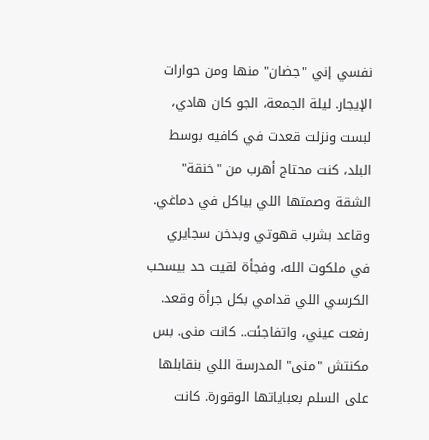نفسي إني "جضان" منها ومن حوارات الإيجار. ليلة الجمعة، الجو كان هادي، لبست ونزلت قعدت في كافيه بوسط البلد، كنت محتاج أهرب من "خنقة" الشقة وصمتها اللي بياكل في دماغي. وقاعد بشرب قهوتي وبدخن سجايري في ملكوت الله، وفجأة لقيت حد بيسحب الكرسي اللي قدامي بكل جرأة وقعد. رفعت عيني، واتفاجئت.. كانت منى. بس مكنتش "منى" المدرسة اللي بنقابلها على السلم بعباياتها الوقورة. كانت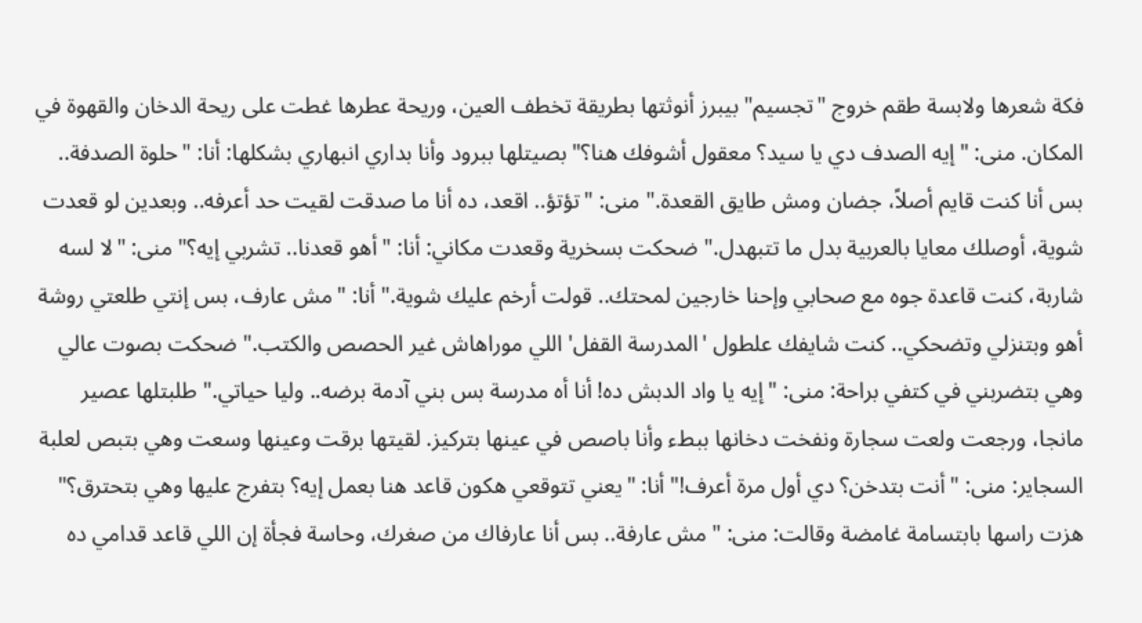فكة شعرها ولابسة طقم خروج "تجسيم" بيبرز أنوثتها بطريقة تخطف العين، وريحة عطرها غطت على ريحة الدخان والقهوة في المكان. منى: "إيه الصدف دي يا سيد؟ معقول أشوفك هنا؟" بصيتلها ببرود وأنا بداري انبهاري بشكلها: أنا: "حلوة الصدفة.. بس أنا كنت قايم أصلاً، جضان ومش طايق القعدة." منى: "تؤتؤ.. اقعد، ده أنا ما صدقت لقيت حد أعرفه.. وبعدين لو قعدت شوية، أوصلك معايا بالعربية بدل ما تتبهدل." ضحكت بسخرية وقعدت مكاني: أنا: "أهو قعدنا.. تشربي إيه؟" منى: "لا لسه شاربة، كنت قاعدة جوه مع صحابي وإحنا خارجين لمحتك.. قولت أرخم عليك شوية." أنا: "مش عارف، بس إنتي طلعتي روشة أهو وبتنزلي وتضحكي.. كنت شايفك علطول 'المدرسة القفل' اللي موراهاش غير الحصص والكتب." ضحكت بصوت عالي وهي بتضربني في كتفي براحة: منى: "إيه يا واد الدبش ده! أنا أه مدرسة بس بني آدمة برضه.. وليا حياتي." طلبتلها عصير مانجا، ورجعت ولعت سجارة ونفخت دخانها ببطء وأنا باصص في عينها بتركيز. لقيتها برقت وعينها وسعت وهي بتبص لعلبة السجاير: منى: "أنت بتدخن؟ دي أول مرة أعرف!" أنا: "يعني تتوقعي هكون قاعد هنا بعمل إيه؟ بتفرج عليها وهي بتحترق؟" هزت راسها بابتسامة غامضة وقالت: منى: "مش عارفة.. بس أنا عارفاك من صغرك، وحاسة فجأة إن اللي قاعد قدامي ده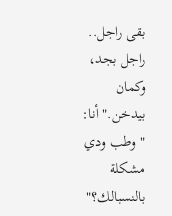بقى راجل.. راجل بجد، وكمان بيدخن." أنا: "وطب ودي مشكلة بالنسبالك؟"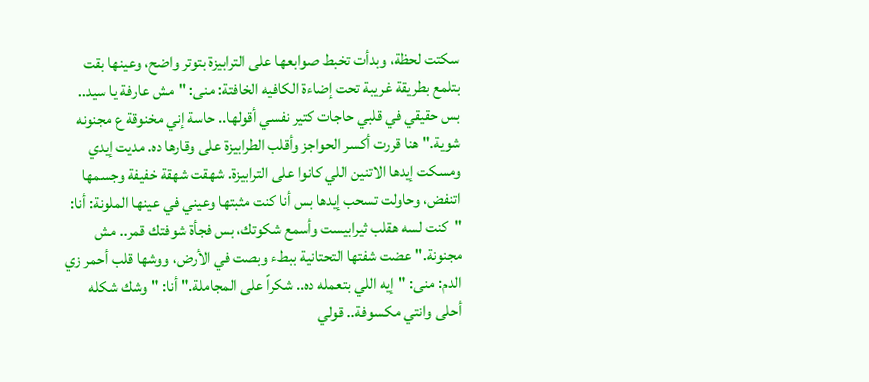سكتت لحظة، وبدأت تخبط صوابعها على الترابيزة بتوتر واضح، وعينها بقت بتلمع بطريقة غريبة تحت إضاءة الكافيه الخافتة: منى: "مش عارفة يا سيد.. بس حقيقي في قلبي حاجات كتير نفسي أقولها.. حاسة إني مخنوقة ع مجنونه شوية." هنا قررت أكسر الحواجز وأقلب الطرابيزة على وقارها ده. مديت إيدي ومسكت إيدها الاتنين اللي كانوا على الترابيزة. شهقت شهقة خفيفة وجسمها اتنفض، وحاولت تسحب إيدها بس أنا كنت مثبتها وعيني في عينها الملونة: أنا: "كنت لسه هقلب ثيرابيست وأسمع شكوتك، بس فجأة شوفتك قمر.. مش مجنونة." عضت شفتها التحتانية ببطء وبصت في الأرض، ووشها قلب أحمر زي الدم: منى: "إيه اللي بتعمله ده.. شكراً على المجاملة." أنا: "وشك شكله أحلى وانتي مكسوفة.. قولي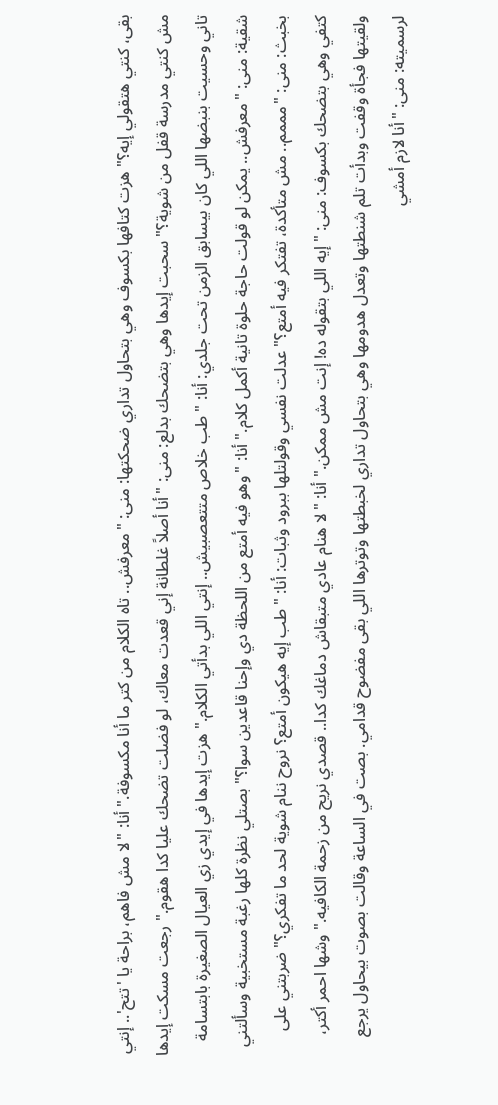بقى، كنتي هتقولي إيه؟" هزت كتافها بكسوف وهي بتحاول تداري ضحكتها: منى: "معرفش.. تاه الكلام من كتر ما أنا مكسوفة." أنا: "لا مش فاهم، براحة يا 'تتح'.. إنتي مش كنتي مدرسة قفل من شوية؟" سحبت إيدها وهي بتضحك بدلع: منى: "أنا أصلاً غلطانة إني قعدت معاك، لو فضلت تضحك عليا كدا هقوم." رجعت مسكت إيدها تاني وحسيت بنبضها اللي كان بيسابق الزمن تحت جلدي: أنا: "طب خلاص متتعصبيش.. إنتي اللي بدأتي الكلام." هزت إيدها في إيدي زي العيال الصغيرة بابتسامة شقية: منى: "معرفش.. يمكن لو قولت حاجة حلوة تانية أكمل كلام." أنا: "وهو فيه أمتع من اللحظة دي وإحنا قاعدين سوا؟" بصتلي نظرة كلها رغبة مستخبية وسألتني بخبث: منى: "مممم.. مش متأكدة، تفتكر فيه أمتع؟" عدلت نفسي وقولتلها ببرود وثبات: أنا: "طب إيه هيكون أمتع؟ نروح ننام شوية لحد ما تفكري؟" ضربتني على كتفي وهي بتضحك بكسوف: منى: "إيه اللي بتقوله ده! إنت مش ممكن." أنا: "لا هنام عادي متبقاش دماغك كدا.. قصدي نريح من زحمة الكافيه." وشها احمر أكتر، ولقيتها فجأة وقفت وبدأت تلم شنطتها وتعدل هدومها وهي بتحاول تداري لخبطتها وتوترها اللي بقى مفضوح قدامي. بصت في الساعة وقالت بصوت بيحاول يرجع لرسميته: منى: "أنا لازم أمشي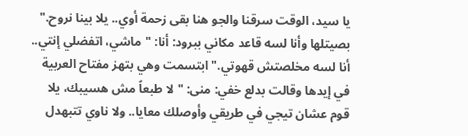يا سيد، الوقت سرقنا والجو هنا بقى زحمة أوي.. يلا بينا نروح." بصيتلها وأنا لسه قاعد مكاني ببرود: أنا: "ماشي، اتفضلي إنتي.. أنا لسه مخلصتش قهوتي." ابتسمت وهي بتهز مفتاح العربية في إيدها وقالت بدلع خفي: منى: "لا طبعاً مش هسيبك، يلا قوم عشان تيجي في طريقي وأوصلك معايا.. ولا ناوي تتبهدل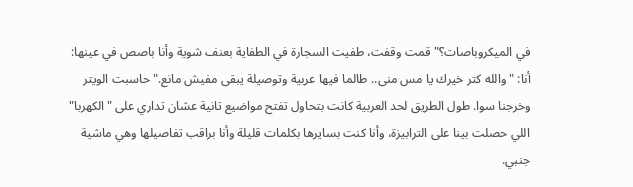في الميكروباصات؟" قمت وقفت، طفيت السجارة في الطفاية بعنف شوية وأنا باصص في عينها: أنا: "والله كتر خيرك يا مس منى.. طالما فيها عربية وتوصيلة يبقى مفيش مانع." حاسبت الويتر وخرجنا سوا. طول الطريق لحد العربية كانت بتحاول تفتح مواضيع تانية عشان تداري على "الكهربا" اللي حصلت بينا على الترابيزة، وأنا كنت بسايرها بكلمات قليلة وأنا براقب تفاصيلها وهي ماشية جنبي.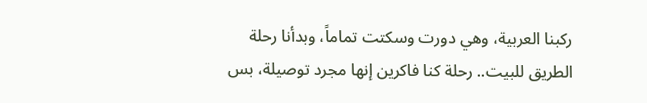ركبنا العربية، وهي دورت وسكتت تماماً، وبدأنا رحلة الطريق للبيت.. رحلة كنا فاكرين إنها مجرد توصيلة، بس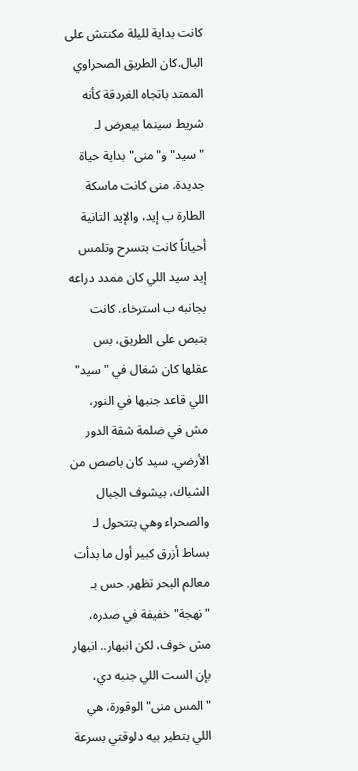كانت بداية لليلة مكنتش على البال.كان الطريق الصحراوي الممتد باتجاه الغردقة كأنه شريط سينما بيعرض لـ "سيد" و"منى" بداية حياة جديدة. منى كانت ماسكة الطارة ب إيد، والإيد التانية أحياناً كانت بتسرح وتلمس إيد سيد اللي كان ممدد دراعه بجانبه ب استرخاء. كانت بتبص على الطريق، بس عقلها كان شغال في "سيد" اللي قاعد جنبها في النور، مش في ضلمة شقة الدور الأرضي. سيد كان باصص من الشباك، بيشوف الجبال والصحراء وهي بتتحول لـ بساط أزرق كبير أول ما بدأت معالم البحر تظهر. حس بـ "نهجة" خفيفة في صدره، مش خوف، لكن انبهار.. انبهار بإن الست اللي جنبه دي، "المس منى" الوقورة، هي اللي بتطير بيه دلوقتي بسرعة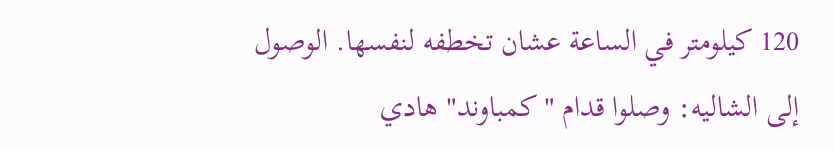120 كيلومتر في الساعة عشان تخطفه لنفسها. الوصول إلى الشاليه: وصلوا قدام "كمباوند" هادي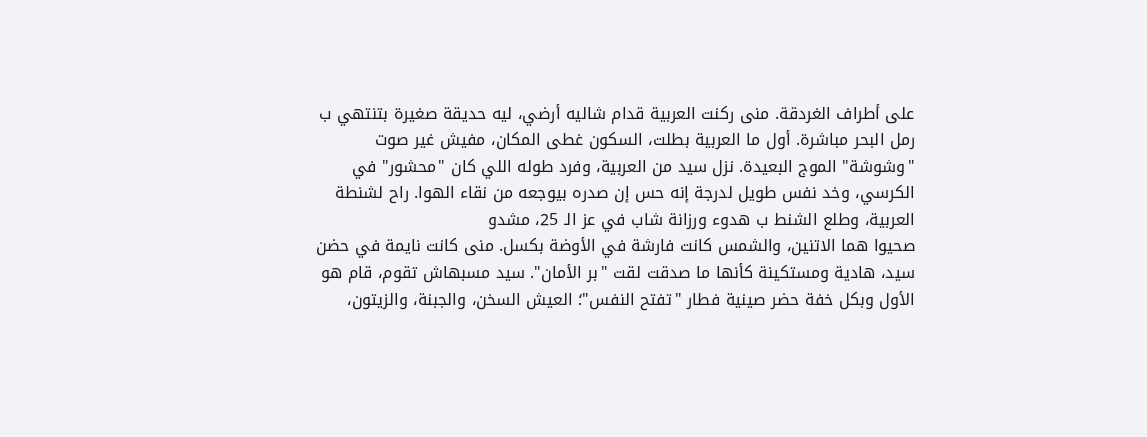على أطراف الغردقة. منى ركنت العربية قدام شاليه أرضي، ليه حديقة صغيرة بتنتهي ب رمل البحر مباشرة. أول ما العربية بطلت، السكون غطى المكان، مفيش غير صوت "وشوشة" الموج البعيدة. نزل سيد من العربية، وفرد طوله اللي كان "محشور" في الكرسي، وخد نفس طويل لدرجة إنه حس إن صدره بيوجعه من نقاء الهوا. راح لشنطة العربية، وطلع الشنط ب هدوء ورزانة شاب في عز الـ 25، مشدو
صحيوا هما الاتنين، والشمس كانت فارشة في الأوضة بكسل. منى كانت نايمة في حضن سيد، هادية ومستكينة كأنها ما صدقت لقت "بر الأمان". سيد مسبهاش تقوم، قام هو الأول وبكل خفة حضر صينية فطار "تفتح النفس"؛ العيش السخن، والجبنة، والزيتون،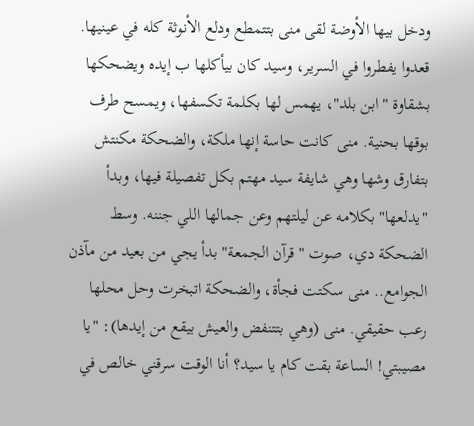ودخل بيها الأوضة لقى منى بتتمطع ودلع الأنوثة كله في عينيها. قعدوا يفطروا في السرير، وسيد كان بيأكلها ب إيده ويضحكها بشقاوة "ابن بلد"، يهمس لها بكلمة تكسفها، ويمسح طرف بوقها بحنية. منى كانت حاسة إنها ملكة، والضحكة مكنتش بتفارق وشها وهي شايفة سيد مهتم بكل تفصيلة فيها، وبدأ "يدلعها" بكلامه عن ليلتهم وعن جمالها اللي جننه. وسط الضحكة دي، صوت "قرآن الجمعة" بدأ يجي من بعيد من مآذن الجوامع.. منى سكتت فجأة، والضحكة اتبخرت وحل محلها رعب حقيقي. منى (وهي بتتنفض والعيش بيقع من إيدها): "يا مصيبتي! الساعة بقت كام يا سيد؟ أنا الوقت سرقني خالص في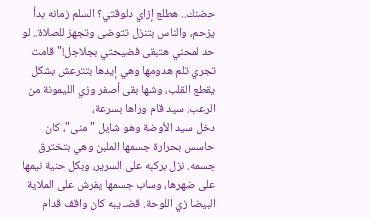حضنك.. هطلع إزاي دلوقتي؟ السلم زمانه بدأ يزحم، والناس بتنزل تتوضى وتجهز للصلاة.. لو حد لمحني هتبقى فضيحتي بجلاجل!" قامت تجري تلم هدومها وهي إيدها بتترعش بشكل يقطع القلب، وشها بقى أصفر وزي الليمونة من الرعب. سيد قام وراها بسرعة،
دخل سيد الأوضة وهو شايل "منى"، كان حاسس بحرارة جسمها الملبن وهي بتخترق جسمه. نزل بركبه على السرير، وبكل حنية نيمها على ضهرها، وساب جسمها يفرش على الملاية البيضا زي اللوحة. قضـ يبه كان واقف قدام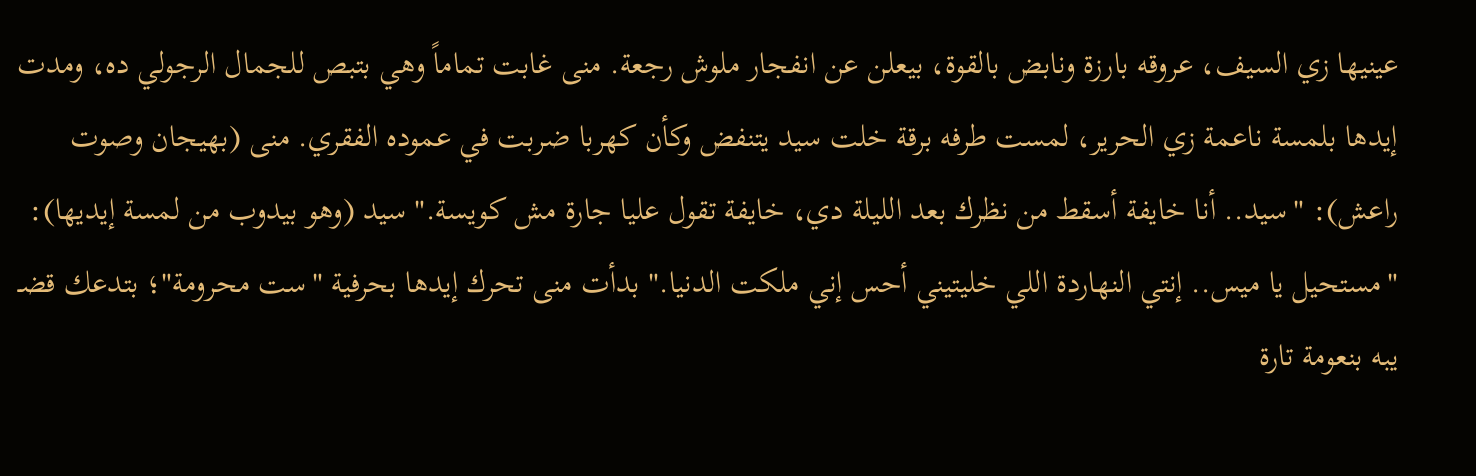عينيها زي السيف، عروقه بارزة ونابض بالقوة، بيعلن عن انفجار ملوش رجعة. منى غابت تماماً وهي بتبص للجمال الرجولي ده، ومدت إيدها بلمسة ناعمة زي الحرير، لمست طرفه برقة خلت سيد يتنفض وكأن كهربا ضربت في عموده الفقري. منى (بهيجان وصوت راعش): "سيد.. أنا خايفة أسقط من نظرك بعد الليلة دي، خايفة تقول عليا جارة مش كويسة." سيد (وهو بيدوب من لمسة إيديها): "مستحيل يا ميس.. إنتي النهاردة اللي خليتيني أحس إني ملكت الدنيا." بدأت منى تحرك إيدها بحرفية "ست محرومة"؛ بتدعك قضـ يبه بنعومة تارة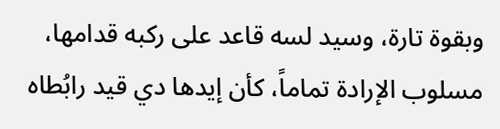وبقوة تارة، وسيد لسه قاعد على ركبه قدامها، مسلوب الإرادة تماماً، كأن إيدها دي قيد رابُطاه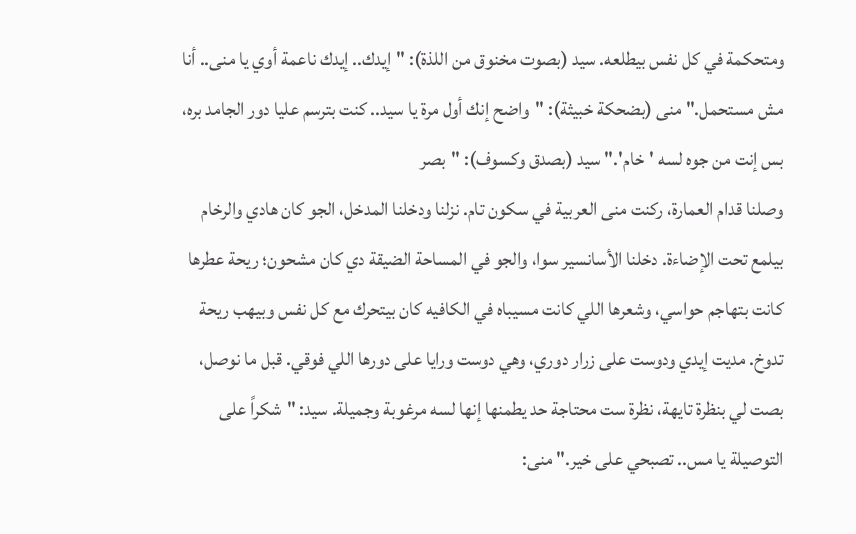ومتحكمة في كل نفس بيطلعه. سيد (بصوت مخنوق من اللذة): "إيدك.. إيدك ناعمة أوي يا منى.. أنا مش مستحمل." منى (بضحكة خبيثة): "واضح إنك أول مرة يا سيد.. كنت بترسم عليا دور الجامد بره، بس إنت من جوه لسه 'خام'." سيد (بصدق وكسوف): "بصر
وصلنا قدام العمارة، ركنت منى العربية في سكون تام. نزلنا ودخلنا المدخل، الجو كان هادي والرخام بيلمع تحت الإضاءة. دخلنا الأسانسير سوا، والجو في المساحة الضيقة دي كان مشحون؛ ريحة عطرها كانت بتهاجم حواسي، وشعرها اللي كانت مسيباه في الكافيه كان بيتحرك مع كل نفس وبيهب ريحة تدوخ. مديت إيدي ودوست على زرار دوري، وهي دوست ورايا على دورها اللي فوقي. قبل ما نوصل، بصت لي بنظرة تايهة، نظرة ست محتاجة حد يطمنها إنها لسه مرغوبة وجميلة. سيد: "شكراً على التوصيلة يا مس.. تصبحي على خير." منى: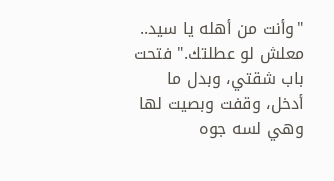"وأنت من أهله يا سيد.. معلش لو عطلتك." فتحت باب شقتي، وبدل ما أدخل، وقفت وبصيت لها وهي لسه جوه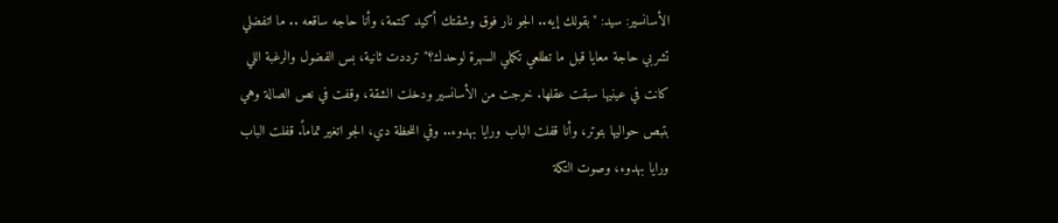الأسانسير: سيد: "بقولك إيه.. الجو نار فوق وشقتك أكيد كتمة، وأنا حاجه ساقعه .. ما اتفضلي تشربي حاجة معايا قبل ما تطلعي تكملي السهرة لوحدك؟" ترددت ثانية، بس الفضول والرغبة اللي كانت في عينيها سبقت عقلها. خرجت من الأسانسير ودخلت الشقة، وقفت في نص الصالة وهي بتبص حواليها بتوتر، وأنا قفلت الباب ورايا بهدوء.. وفي اللحظة دي، الجو اتغير تماماً. قفلت الباب ورايا بهدوء، وصوت التكة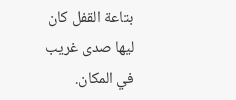بتاعة القفل كان ليها صدى غريب في المكان.